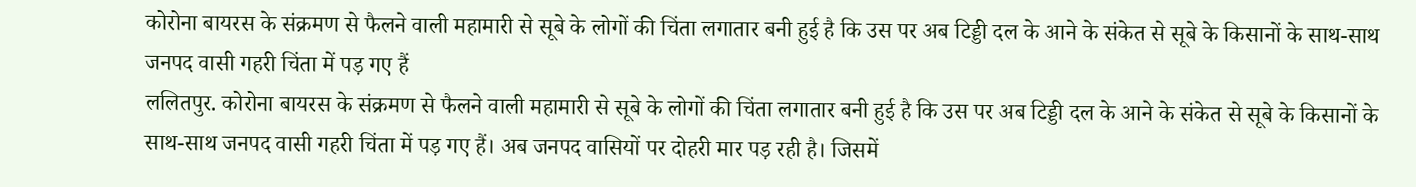कोरोना बायरस के संक्रमण से फैलने वाली महामारी से सूबे के लोगों की चिंता लगातार बनी हुई है कि उस पर अब टिड्डी दल के आने के संकेत से सूबे के किसानों के साथ-साथ जनपद वासी गहरी चिंता में पड़ गए हैं
ललितपुर. कोरोना बायरस के संक्रमण से फैलने वाली महामारी से सूबे के लोगों की चिंता लगातार बनी हुई है कि उस पर अब टिड्डी दल के आने के संकेत से सूबे के किसानों के साथ-साथ जनपद वासी गहरी चिंता में पड़ गए हैं। अब जनपद वासियों पर दोहरी मार पड़ रही है। जिसमें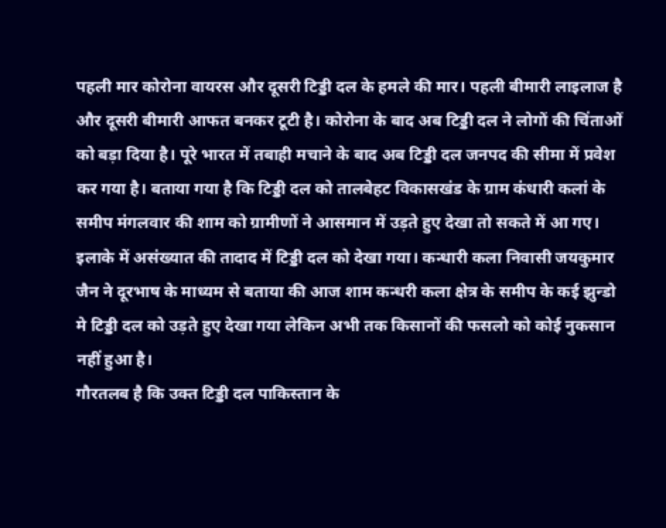पहली मार कोरोना वायरस और दूसरी टिड्डी दल के हमले की मार। पहली बीमारी लाइलाज है और दूसरी बीमारी आफत बनकर टूटी है। कोरोना के बाद अब टिड्डी दल ने लोगों की चिंताओं को बड़ा दिया है। पूरे भारत में तबाही मचाने के बाद अब टिड्डी दल जनपद की सीमा में प्रवेश कर गया है। बताया गया है कि टिड्डी दल को तालबेहट विकासखंड के ग्राम कंधारी कलां के समीप मंगलवार की शाम को ग्रामीणों ने आसमान में उड़ते हुए देखा तो सकते में आ गए। इलाके में असंख्यात की तादाद में टिड्डी दल को देखा गया। कन्धारी कला निवासी जयकुमार जैन ने दूरभाष के माध्यम से बताया की आज शाम कन्धरी कला क्षेत्र के समीप के कई झुन्डो मे टिड्डी दल को उड़ते हुए देखा गया लेकिन अभी तक किसानों की फसलो को कोई नुकसान नहीं हुआ है।
गौरतलब है कि उक्त टिड्डी दल पाकिस्तान के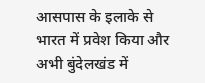आसपास के इलाके से भारत में प्रवेश किया और अभी बुंदेलखंड में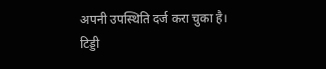अपनी उपस्थिति दर्ज करा चुका है। टिड्डी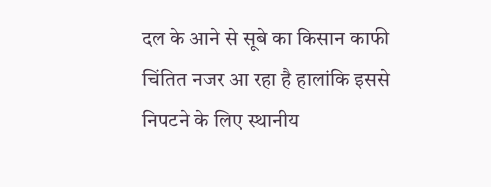दल के आने से सूबे का किसान काफी चिंतित नजर आ रहा है हालांकि इससे निपटने के लिए स्थानीय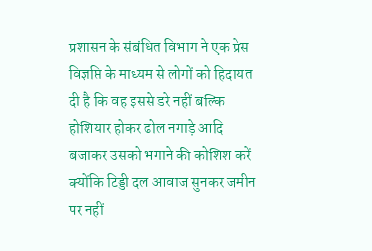प्रशासन के संबंधित विभाग ने एक प्रेस विज्ञप्ति के माध्यम से लोगों को हिदायत दी है कि वह इससे डरे नहीं बल्कि होशियार होकर ढोल नगाड़े आदि बजाकर उसको भगाने की कोशिश करें क्योंकि टिड्डी दल आवाज सुनकर जमीन पर नहीं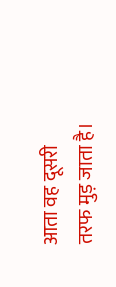आता वह दूसरी तरफ मुड़ जाता है।